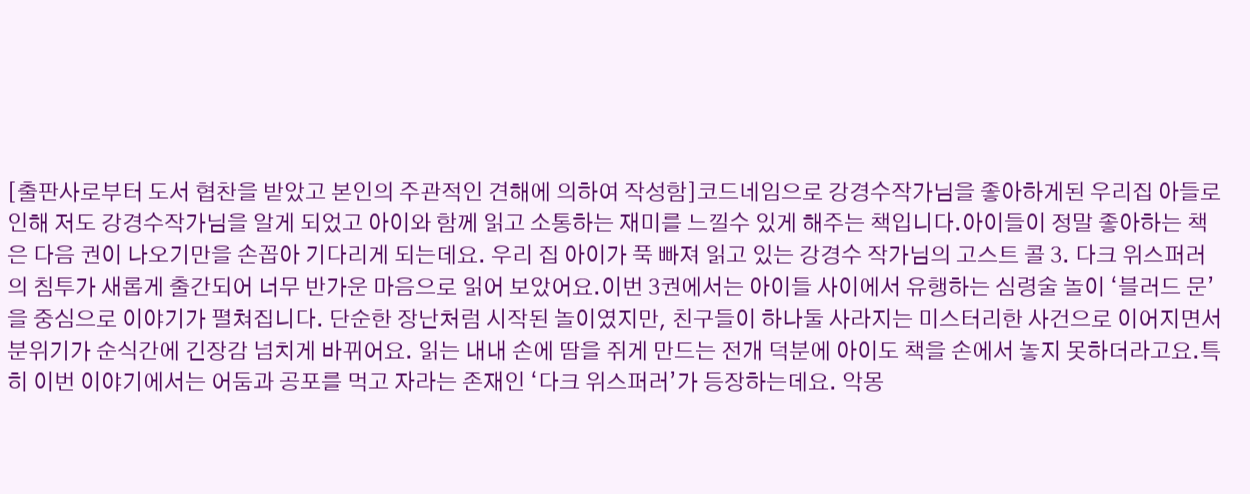[출판사로부터 도서 협찬을 받았고 본인의 주관적인 견해에 의하여 작성함]코드네임으로 강경수작가님을 좋아하게된 우리집 아들로 인해 저도 강경수작가님을 알게 되었고 아이와 함께 읽고 소통하는 재미를 느낄수 있게 해주는 책입니다.아이들이 정말 좋아하는 책은 다음 권이 나오기만을 손꼽아 기다리게 되는데요. 우리 집 아이가 푹 빠져 읽고 있는 강경수 작가님의 고스트 콜 3. 다크 위스퍼러의 침투가 새롭게 출간되어 너무 반가운 마음으로 읽어 보았어요.이번 3권에서는 아이들 사이에서 유행하는 심령술 놀이 ‘블러드 문’을 중심으로 이야기가 펼쳐집니다. 단순한 장난처럼 시작된 놀이였지만, 친구들이 하나둘 사라지는 미스터리한 사건으로 이어지면서 분위기가 순식간에 긴장감 넘치게 바뀌어요. 읽는 내내 손에 땀을 쥐게 만드는 전개 덕분에 아이도 책을 손에서 놓지 못하더라고요.특히 이번 이야기에서는 어둠과 공포를 먹고 자라는 존재인 ‘다크 위스퍼러’가 등장하는데요. 악몽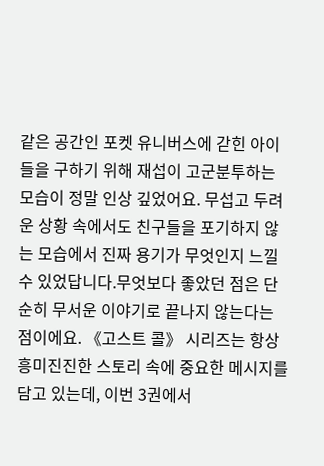같은 공간인 포켓 유니버스에 갇힌 아이들을 구하기 위해 재섭이 고군분투하는 모습이 정말 인상 깊었어요. 무섭고 두려운 상황 속에서도 친구들을 포기하지 않는 모습에서 진짜 용기가 무엇인지 느낄 수 있었답니다.무엇보다 좋았던 점은 단순히 무서운 이야기로 끝나지 않는다는 점이에요. 《고스트 콜》 시리즈는 항상 흥미진진한 스토리 속에 중요한 메시지를 담고 있는데, 이번 3권에서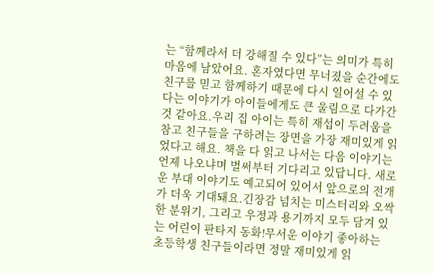는 “함께라서 더 강해질 수 있다”는 의미가 특히 마음에 남았어요. 혼자였다면 무너졌을 순간에도 친구를 믿고 함께하기 때문에 다시 일어설 수 있다는 이야기가 아이들에게도 큰 울림으로 다가간 것 같아요.우리 집 아이는 특히 재섭이 두려움을 참고 친구들을 구하려는 장면을 가장 재미있게 읽었다고 해요. 책을 다 읽고 나서는 다음 이야기는 언제 나오냐며 벌써부터 기다리고 있답니다. 새로운 부대 이야기도 예고되어 있어서 앞으로의 전개가 더욱 기대돼요.긴장감 넘치는 미스터리와 오싹한 분위기, 그리고 우정과 용기까지 모두 담겨 있는 어린이 판타지 동화!무서운 이야기 좋아하는 초등학생 친구들이라면 정말 재미있게 읽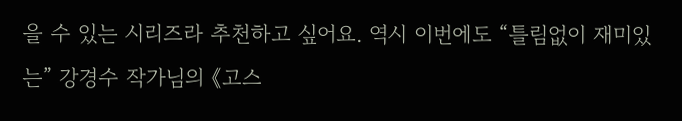을 수 있는 시리즈라 추천하고 싶어요. 역시 이번에도 “틀림없이 재미있는” 강경수 작가님의 《고스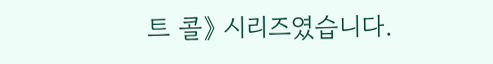트 콜》 시리즈였습니다.